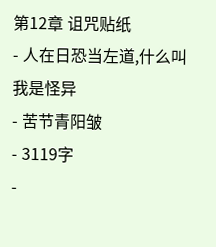第12章 诅咒贴纸
- 人在日恐当左道,什么叫我是怪异
- 苦节青阳皱
- 3119字
-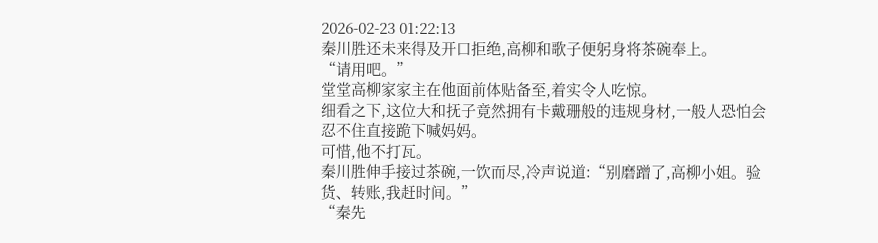2026-02-23 01:22:13
秦川胜还未来得及开口拒绝,高柳和歌子便躬身将茶碗奉上。
“请用吧。”
堂堂高柳家家主在他面前体贴备至,着实令人吃惊。
细看之下,这位大和抚子竟然拥有卡戴珊般的违规身材,一般人恐怕会忍不住直接跪下喊妈妈。
可惜,他不打瓦。
秦川胜伸手接过茶碗,一饮而尽,冷声说道:“别磨蹭了,高柳小姐。验货、转账,我赶时间。”
“秦先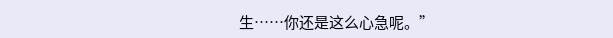生……你还是这么心急呢。”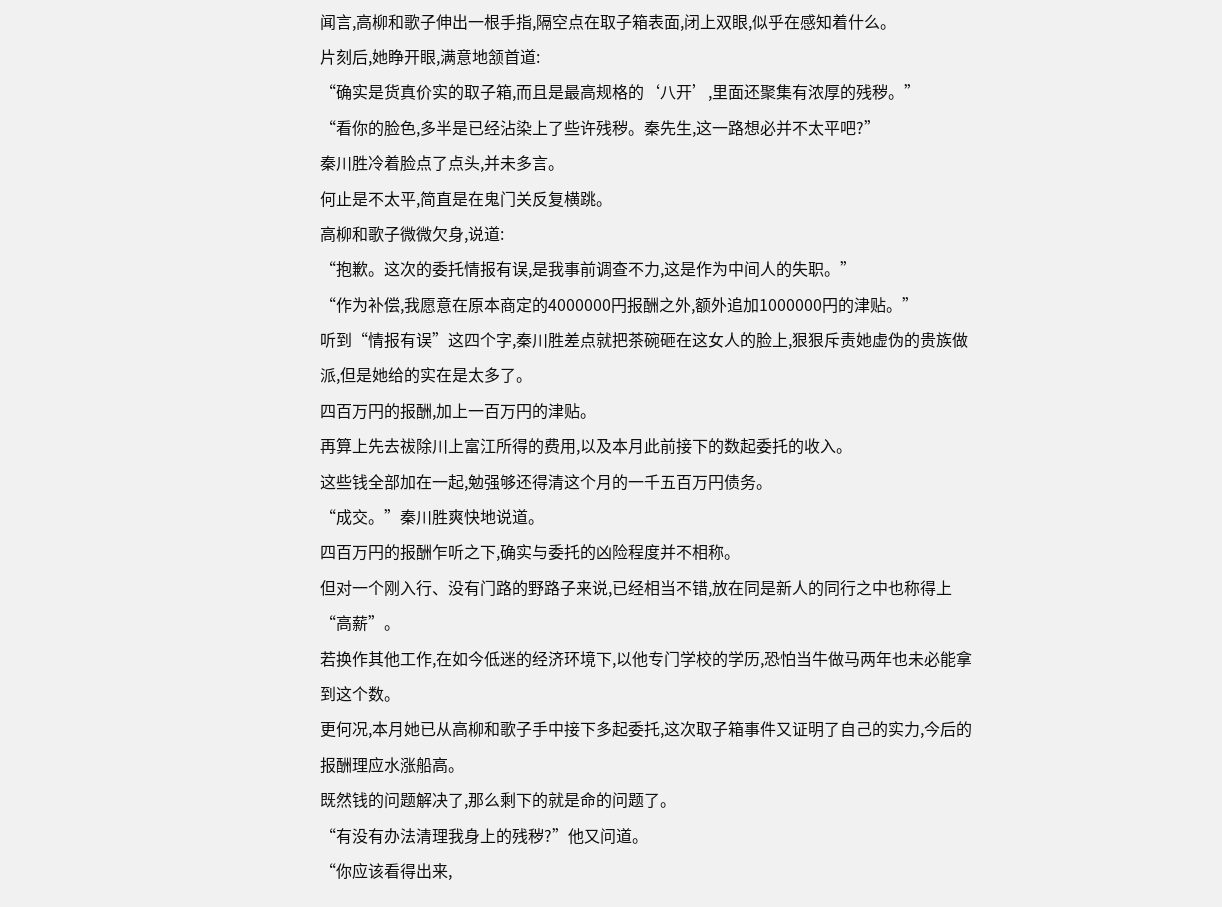闻言,高柳和歌子伸出一根手指,隔空点在取子箱表面,闭上双眼,似乎在感知着什么。
片刻后,她睁开眼,满意地颔首道:
“确实是货真价实的取子箱,而且是最高规格的‘八开’,里面还聚集有浓厚的残秽。”
“看你的脸色,多半是已经沾染上了些许残秽。秦先生,这一路想必并不太平吧?”
秦川胜冷着脸点了点头,并未多言。
何止是不太平,简直是在鬼门关反复横跳。
高柳和歌子微微欠身,说道:
“抱歉。这次的委托情报有误,是我事前调查不力,这是作为中间人的失职。”
“作为补偿,我愿意在原本商定的4000000円报酬之外,额外追加1000000円的津贴。”
听到“情报有误”这四个字,秦川胜差点就把茶碗砸在这女人的脸上,狠狠斥责她虚伪的贵族做派,但是她给的实在是太多了。
四百万円的报酬,加上一百万円的津贴。
再算上先去祓除川上富江所得的费用,以及本月此前接下的数起委托的收入。
这些钱全部加在一起,勉强够还得清这个月的一千五百万円债务。
“成交。”秦川胜爽快地说道。
四百万円的报酬乍听之下,确实与委托的凶险程度并不相称。
但对一个刚入行、没有门路的野路子来说,已经相当不错,放在同是新人的同行之中也称得上“高薪”。
若换作其他工作,在如今低迷的经济环境下,以他专门学校的学历,恐怕当牛做马两年也未必能拿到这个数。
更何况,本月她已从高柳和歌子手中接下多起委托,这次取子箱事件又证明了自己的实力,今后的报酬理应水涨船高。
既然钱的问题解决了,那么剩下的就是命的问题了。
“有没有办法清理我身上的残秽?”他又问道。
“你应该看得出来,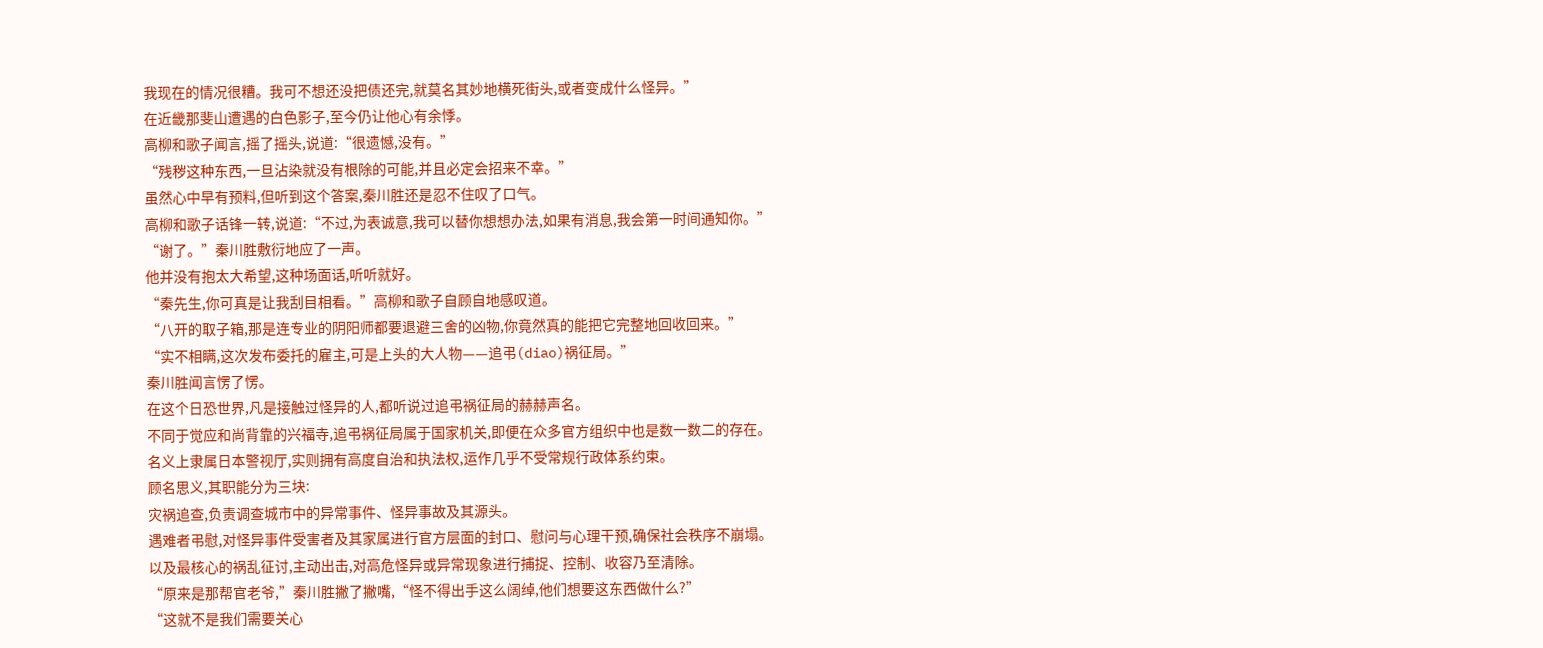我现在的情况很糟。我可不想还没把债还完,就莫名其妙地横死街头,或者变成什么怪异。”
在近畿那斐山遭遇的白色影子,至今仍让他心有余悸。
高柳和歌子闻言,摇了摇头,说道:“很遗憾,没有。”
“残秽这种东西,一旦沾染就没有根除的可能,并且必定会招来不幸。”
虽然心中早有预料,但听到这个答案,秦川胜还是忍不住叹了口气。
高柳和歌子话锋一转,说道:“不过,为表诚意,我可以替你想想办法,如果有消息,我会第一时间通知你。”
“谢了。”秦川胜敷衍地应了一声。
他并没有抱太大希望,这种场面话,听听就好。
“秦先生,你可真是让我刮目相看。”高柳和歌子自顾自地感叹道。
“八开的取子箱,那是连专业的阴阳师都要退避三舍的凶物,你竟然真的能把它完整地回收回来。”
“实不相瞒,这次发布委托的雇主,可是上头的大人物——追弔(diao)祸征局。”
秦川胜闻言愣了愣。
在这个日恐世界,凡是接触过怪异的人,都听说过追弔祸征局的赫赫声名。
不同于觉应和尚背靠的兴福寺,追弔祸征局属于国家机关,即便在众多官方组织中也是数一数二的存在。
名义上隶属日本警视厅,实则拥有高度自治和执法权,运作几乎不受常规行政体系约束。
顾名思义,其职能分为三块:
灾祸追查,负责调查城市中的异常事件、怪异事故及其源头。
遇难者弔慰,对怪异事件受害者及其家属进行官方层面的封口、慰问与心理干预,确保社会秩序不崩塌。
以及最核心的祸乱征讨,主动出击,对高危怪异或异常现象进行捕捉、控制、收容乃至清除。
“原来是那帮官老爷,”秦川胜撇了撇嘴,“怪不得出手这么阔绰,他们想要这东西做什么?”
“这就不是我们需要关心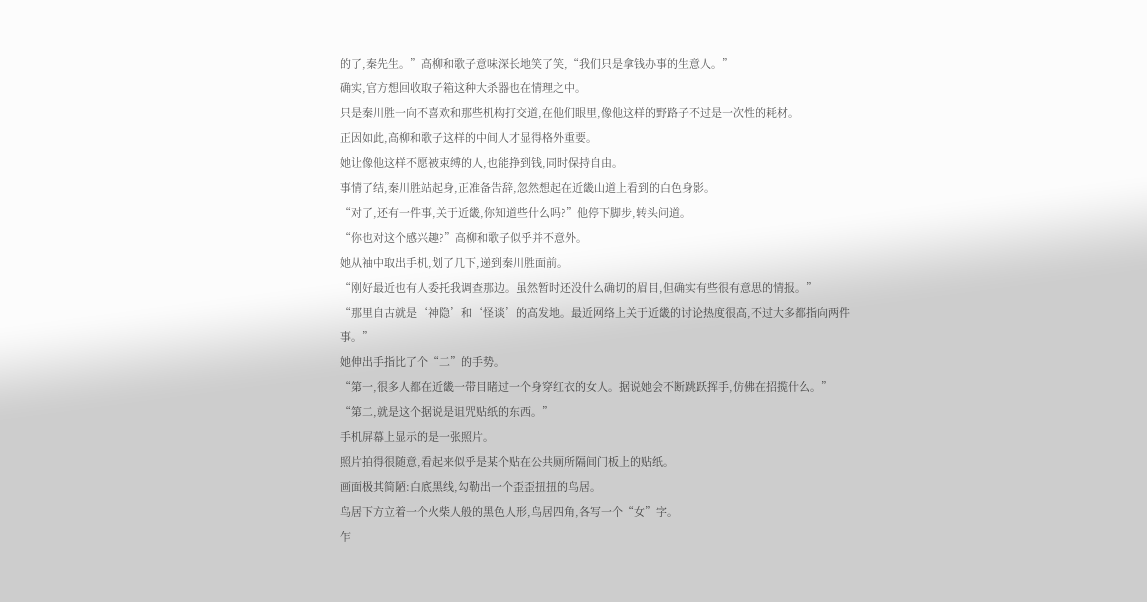的了,秦先生。”高柳和歌子意味深长地笑了笑,“我们只是拿钱办事的生意人。”
确实,官方想回收取子箱这种大杀器也在情理之中。
只是秦川胜一向不喜欢和那些机构打交道,在他们眼里,像他这样的野路子不过是一次性的耗材。
正因如此,高柳和歌子这样的中间人才显得格外重要。
她让像他这样不愿被束缚的人,也能挣到钱,同时保持自由。
事情了结,秦川胜站起身,正准备告辞,忽然想起在近畿山道上看到的白色身影。
“对了,还有一件事,关于近畿,你知道些什么吗?”他停下脚步,转头问道。
“你也对这个感兴趣?”高柳和歌子似乎并不意外。
她从袖中取出手机,划了几下,递到秦川胜面前。
“刚好最近也有人委托我调查那边。虽然暂时还没什么确切的眉目,但确实有些很有意思的情报。”
“那里自古就是‘神隐’和‘怪谈’的高发地。最近网络上关于近畿的讨论热度很高,不过大多都指向两件事。”
她伸出手指比了个“二”的手势。
“第一,很多人都在近畿一带目睹过一个身穿红衣的女人。据说她会不断跳跃挥手,仿佛在招揽什么。”
“第二,就是这个据说是诅咒贴纸的东西。”
手机屏幕上显示的是一张照片。
照片拍得很随意,看起来似乎是某个贴在公共厕所隔间门板上的贴纸。
画面极其简陋:白底黑线,勾勒出一个歪歪扭扭的鸟居。
鸟居下方立着一个火柴人般的黑色人形,鸟居四角,各写一个“女”字。
乍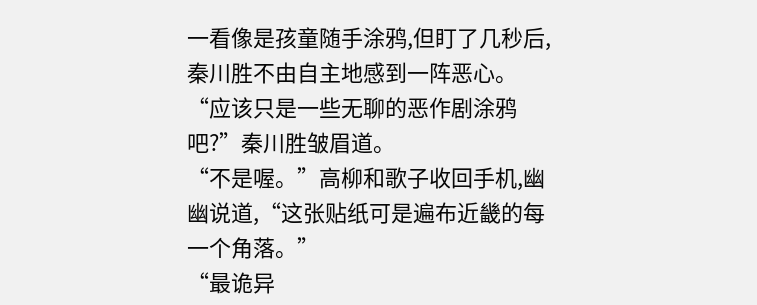一看像是孩童随手涂鸦,但盯了几秒后,秦川胜不由自主地感到一阵恶心。
“应该只是一些无聊的恶作剧涂鸦吧?”秦川胜皱眉道。
“不是喔。”高柳和歌子收回手机,幽幽说道,“这张贴纸可是遍布近畿的每一个角落。”
“最诡异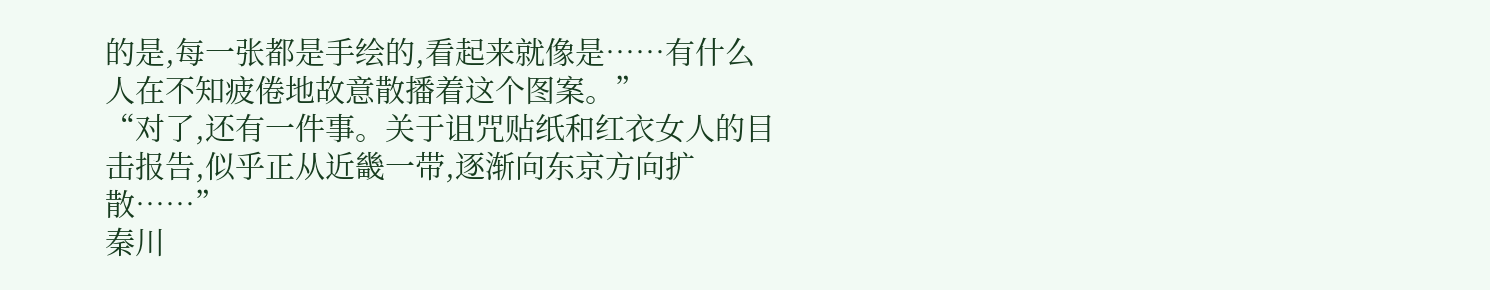的是,每一张都是手绘的,看起来就像是……有什么人在不知疲倦地故意散播着这个图案。”
“对了,还有一件事。关于诅咒贴纸和红衣女人的目击报告,似乎正从近畿一带,逐渐向东京方向扩散……”
秦川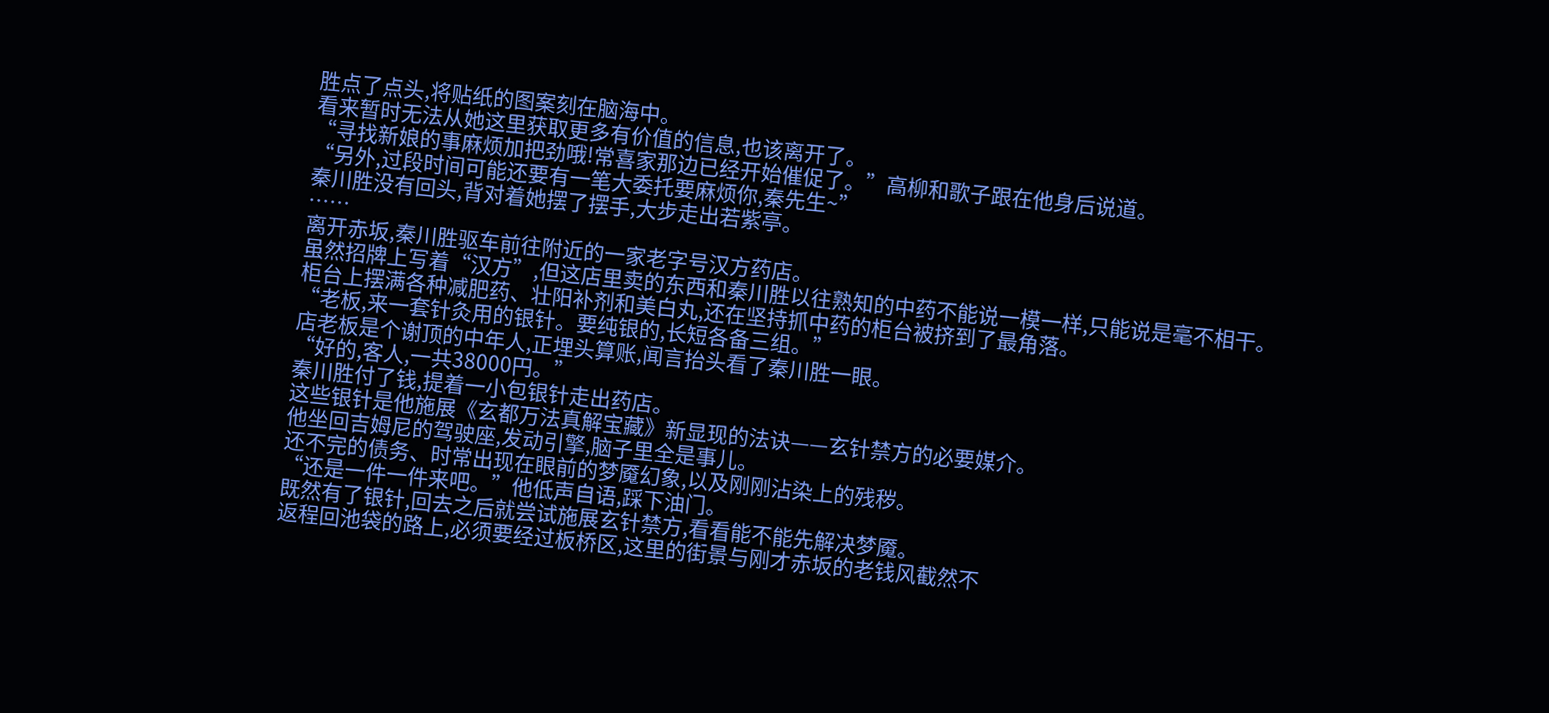胜点了点头,将贴纸的图案刻在脑海中。
看来暂时无法从她这里获取更多有价值的信息,也该离开了。
“寻找新娘的事麻烦加把劲哦!常喜家那边已经开始催促了。”高柳和歌子跟在他身后说道。
“另外,过段时间可能还要有一笔大委托要麻烦你,秦先生~”
秦川胜没有回头,背对着她摆了摆手,大步走出若紫亭。
……
离开赤坂,秦川胜驱车前往附近的一家老字号汉方药店。
虽然招牌上写着“汉方”,但这店里卖的东西和秦川胜以往熟知的中药不能说一模一样,只能说是毫不相干。
柜台上摆满各种减肥药、壮阳补剂和美白丸,还在坚持抓中药的柜台被挤到了最角落。
“老板,来一套针灸用的银针。要纯银的,长短各备三组。”
店老板是个谢顶的中年人,正埋头算账,闻言抬头看了秦川胜一眼。
“好的,客人,一共38000円。”
秦川胜付了钱,提着一小包银针走出药店。
这些银针是他施展《玄都万法真解宝藏》新显现的法诀——玄针禁方的必要媒介。
他坐回吉姆尼的驾驶座,发动引擎,脑子里全是事儿。
还不完的债务、时常出现在眼前的梦魇幻象,以及刚刚沾染上的残秽。
“还是一件一件来吧。”他低声自语,踩下油门。
既然有了银针,回去之后就尝试施展玄针禁方,看看能不能先解决梦魇。
返程回池袋的路上,必须要经过板桥区,这里的街景与刚才赤坂的老钱风截然不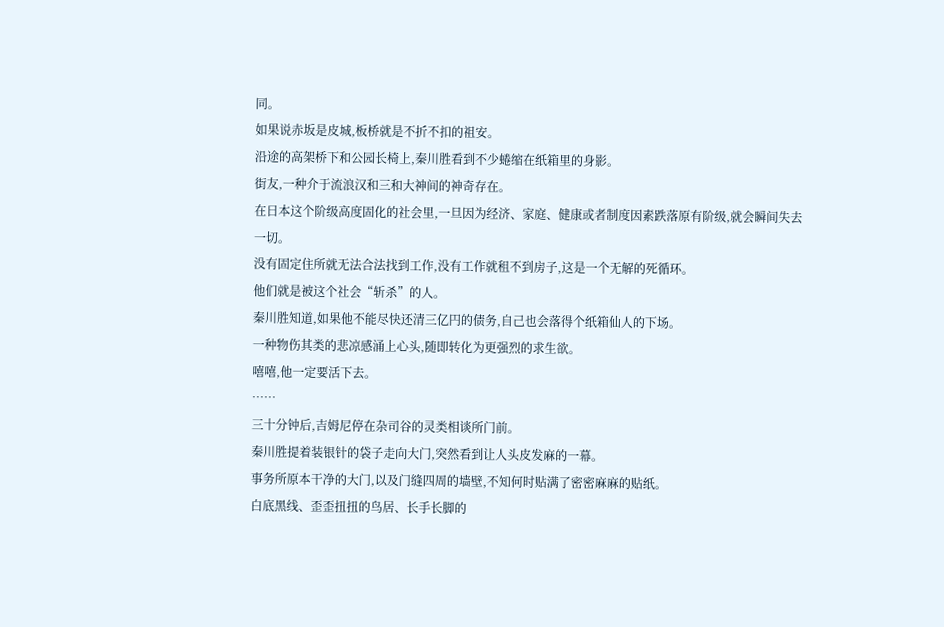同。
如果说赤坂是皮城,板桥就是不折不扣的祖安。
沿途的高架桥下和公园长椅上,秦川胜看到不少蜷缩在纸箱里的身影。
街友,一种介于流浪汉和三和大神间的神奇存在。
在日本这个阶级高度固化的社会里,一旦因为经济、家庭、健康或者制度因素跌落原有阶级,就会瞬间失去一切。
没有固定住所就无法合法找到工作,没有工作就租不到房子,这是一个无解的死循环。
他们就是被这个社会“斩杀”的人。
秦川胜知道,如果他不能尽快还清三亿円的债务,自己也会落得个纸箱仙人的下场。
一种物伤其类的悲凉感涌上心头,随即转化为更强烈的求生欲。
嘻嘻,他一定要活下去。
……
三十分钟后,吉姆尼停在杂司谷的灵类相谈所门前。
秦川胜提着装银针的袋子走向大门,突然看到让人头皮发麻的一幕。
事务所原本干净的大门,以及门缝四周的墙壁,不知何时贴满了密密麻麻的贴纸。
白底黑线、歪歪扭扭的鸟居、长手长脚的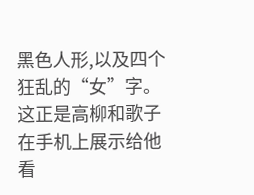黑色人形,以及四个狂乱的“女”字。
这正是高柳和歌子在手机上展示给他看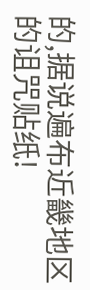的,据说遍布近畿地区的诅咒贴纸!